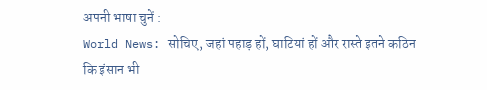अपनी भाषा चुनें :
World News: सोचिए, जहां पहाड़ हों, घाटियां हों और रास्ते इतने कठिन कि इंसान भी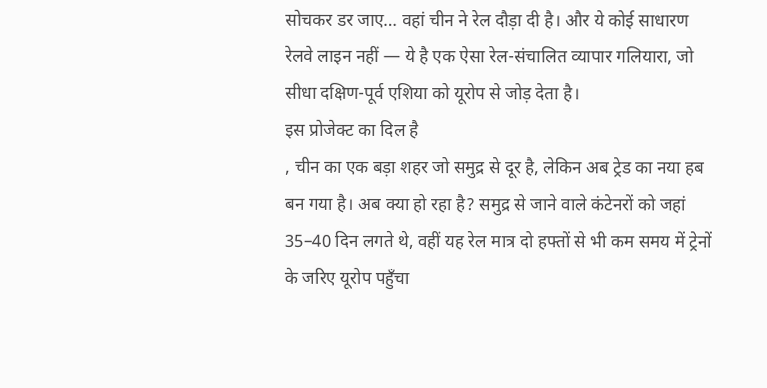सोचकर डर जाए… वहां चीन ने रेल दौड़ा दी है। और ये कोई साधारण रेलवे लाइन नहीं — ये है एक ऐसा रेल-संचालित व्यापार गलियारा, जो सीधा दक्षिण-पूर्व एशिया को यूरोप से जोड़ देता है।
इस प्रोजेक्ट का दिल है
, चीन का एक बड़ा शहर जो समुद्र से दूर है, लेकिन अब ट्रेड का नया हब बन गया है। अब क्या हो रहा है? समुद्र से जाने वाले कंटेनरों को जहां 35–40 दिन लगते थे, वहीं यह रेल मात्र दो हफ्तों से भी कम समय में ट्रेनों के जरिए यूरोप पहुँचा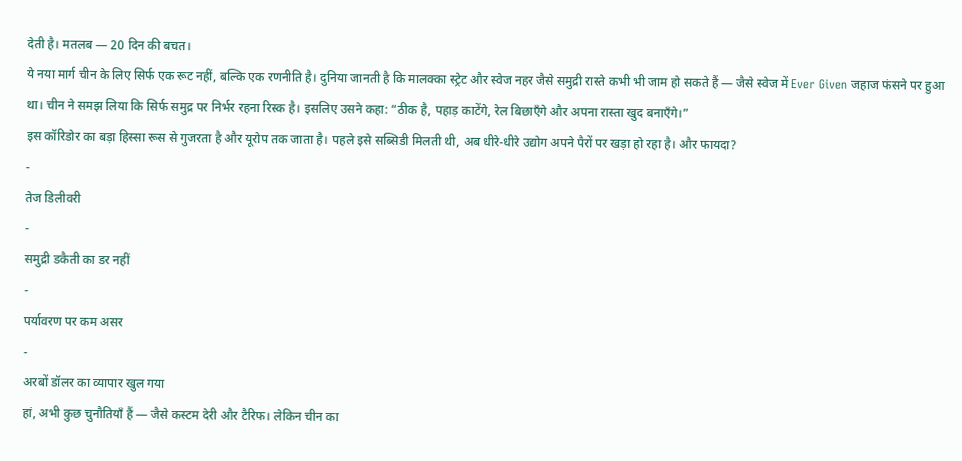देती है। मतलब — 20 दिन की बचत।
ये नया मार्ग चीन के लिए सिर्फ एक रूट नहीं, बल्कि एक रणनीति है। दुनिया जानती है कि मालक्का स्ट्रेट और स्वेज नहर जैसे समुद्री रास्ते कभी भी जाम हो सकते हैं — जैसे स्वेज में Ever Given जहाज फंसने पर हुआ था। चीन ने समझ लिया कि सिर्फ समुद्र पर निर्भर रहना रिस्क है। इसलिए उसने कहा: “ठीक है, पहाड़ काटेंगे, रेल बिछाएँगे और अपना रास्ता खुद बनाएँगे।”
इस कॉरिडोर का बड़ा हिस्सा रूस से गुजरता है और यूरोप तक जाता है। पहले इसे सब्सिडी मिलती थी, अब धीरे-धीरे उद्योग अपने पैरों पर खड़ा हो रहा है। और फायदा?
-
तेज डिलीवरी
-
समुद्री डकैती का डर नहीं
-
पर्यावरण पर कम असर
-
अरबों डॉलर का व्यापार खुल गया
हां, अभी कुछ चुनौतियाँ हैं — जैसे कस्टम देरी और टैरिफ। लेकिन चीन का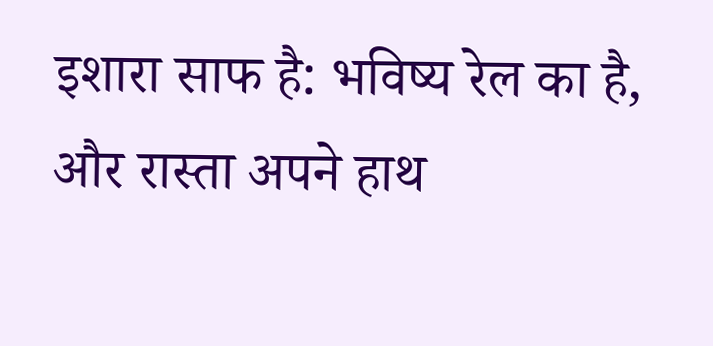इशारा साफ है: भविष्य रेल का है, और रास्ता अपने हाथ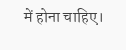में होना चाहिए।